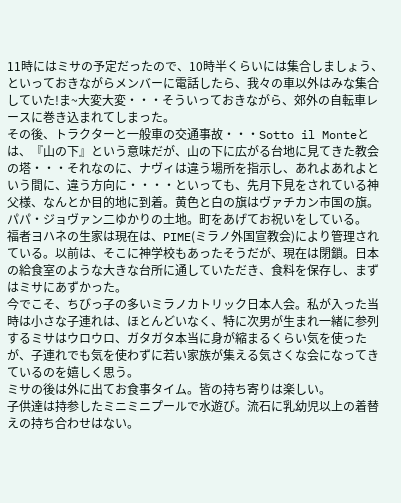11時にはミサの予定だったので、10時半くらいには集合しましょう、といっておきながらメンバーに電話したら、我々の車以外はみな集合していた!ま~大変大変・・・そういっておきながら、郊外の自転車レースに巻き込まれてしまった。
その後、トラクターと一般車の交通事故・・・Sotto il Monteとは、『山の下』という意味だが、山の下に広がる台地に見てきた教会の塔・・・それなのに、ナヴィは違う場所を指示し、あれよあれよという間に、違う方向に・・・・といっても、先月下見をされている神父様、なんとか目的地に到着。黄色と白の旗はヴァチカン市国の旗。パパ・ジョヴァン二ゆかりの土地。町をあげてお祝いをしている。
福者ヨハネの生家は現在は、PIME(ミラノ外国宣教会)により管理されている。以前は、そこに神学校もあったそうだが、現在は閉鎖。日本の給食室のような大きな台所に通していただき、食料を保存し、まずはミサにあずかった。
今でこそ、ちびっ子の多いミラノカトリック日本人会。私が入った当時は小さな子連れは、ほとんどいなく、特に次男が生まれ一緒に参列するミサはウロウロ、ガタガタ本当に身が縮まるくらい気を使ったが、子連れでも気を使わずに若い家族が集える気さくな会になってきているのを嬉しく思う。
ミサの後は外に出てお食事タイム。皆の持ち寄りは楽しい。
子供達は持参したミニミニプールで水遊び。流石に乳幼児以上の着替えの持ち合わせはない。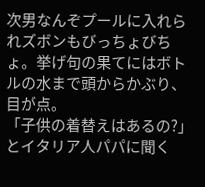次男なんぞプールに入れられズボンもびっちょびちょ。挙げ句の果てにはボトルの水まで頭からかぶり、目が点。
「子供の着替えはあるの?」とイタリア人パパに聞く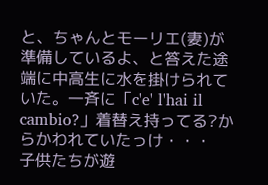と、ちゃんとモーリエ(妻)が準備しているよ、と答えた途端に中高生に水を掛けられていた。一斉に「c'e' l'hai il cambio?」着替え持ってる?からかわれていたっけ・・・
子供たちが遊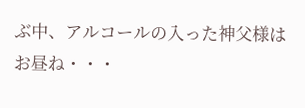ぶ中、アルコールの入った神父様はお昼ね・・・